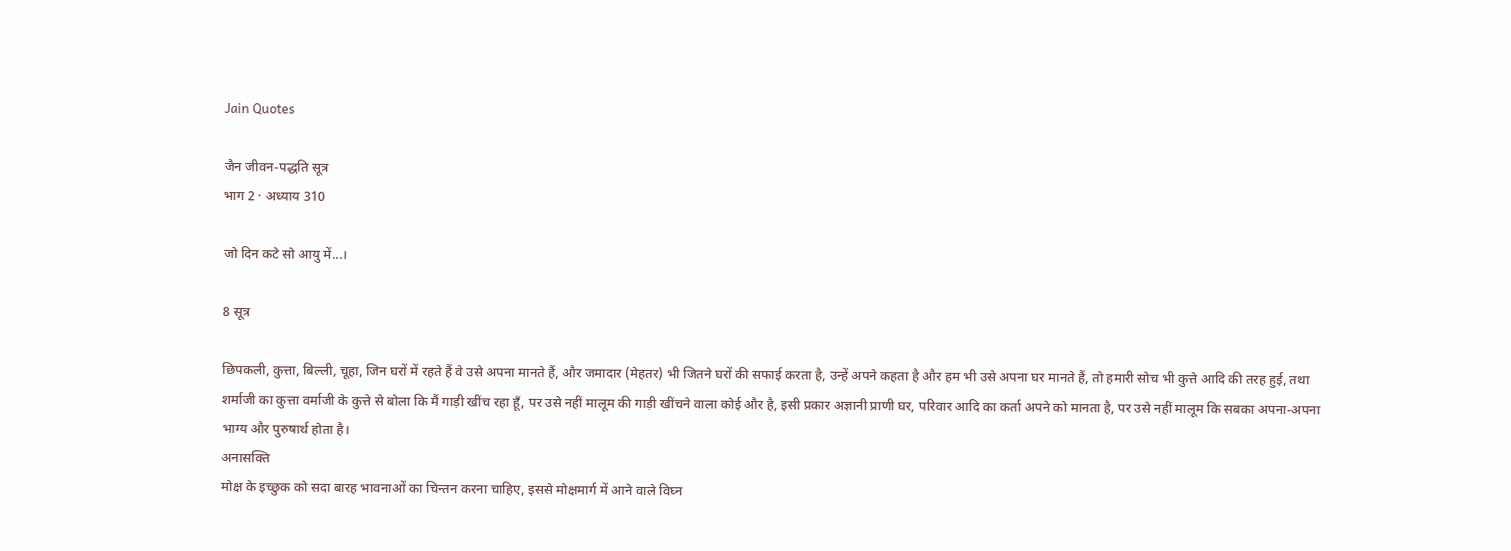Jain Quotes

जैन जीवन-पद्धति सूत्र
भाग 2 · अध्याय 310

जो दिन कटे सो आयु में...।

8 सूत्र

छिपकली, कुत्ता, बिल्ली, चूहा, जिन घरों में रहते हैं वे उसे अपना मानते हैं, और जमादार (मेहतर) भी जितने घरों की सफाई करता है, उन्हें अपने कहता है और हम भी उसे अपना घर मानते हैं, तो हमारी सोच भी कुत्ते आदि की तरह हुई, तथा शर्माजी का कुत्ता वर्माजी के कुत्ते से बोला कि मैं गाड़ी खींच रहा हूँ, पर उसे नहीं मालूम की गाड़ी खींचने वाला कोई और है, इसी प्रकार अज्ञानी प्राणी घर, परिवार आदि का कर्ता अपने को मानता है, पर उसे नहीं मालूम कि सबका अपना-अपना भाग्य और पुरुषार्थ होता है।
अनासक्ति
मोक्ष के इच्छुक को सदा बारह भावनाओं का चिन्तन करना चाहिए, इससे मोक्षमार्ग में आने वाले विघ्न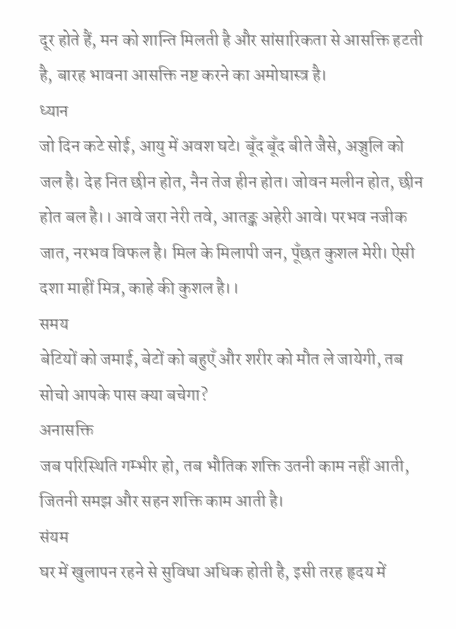दूर होते हैं, मन को शान्ति मिलती है और सांसारिकता से आसक्ति हटती है, बारह भावना आसक्ति नष्ट करने का अमोघास्त्र है।
ध्यान
जो दिन कटे सोई, आयु में अवश घटे। बूँद बूँद बीते जैसे, अञ्जुलि को जल है। देह नित छीन होत, नैन तेज हीन होत। जोवन मलीन होत, छीन होत बल है।। आवे जरा नेरी तवे, आतङ्क अहेरी आवे। परभव नजीक जात, नरभव विफल है। मिल के मिलापी जन, पूँछत कुशल मेरी। ऐसी दशा माहीं मित्र, काहे की कुशल है।।
समय
बेटियों को जमाई, बेटों को बहुएँ और शरीर को मौत ले जायेगी, तब सोचो आपके पास क्या बचेगा?
अनासक्ति
जब परिस्थिति गम्भीर हो, तब भौतिक शक्ति उतनी काम नहीं आती, जितनी समझ और सहन शक्ति काम आती है।
संयम
घर में खुलापन रहने से सुविधा अधिक होती है, इसी तरह हृदय में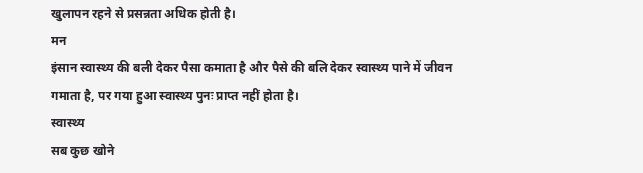खुलापन रहने से प्रसन्नता अधिक होती है।
मन
इंसान स्वास्थ्य की बली देकर पैसा कमाता है और पैसे की बलि देकर स्वास्थ्य पाने में जीवन गमाता है, पर गया हुआ स्वास्थ्य पुनः प्राप्त नहीं होता है।
स्वास्थ्य
सब कुछ खोने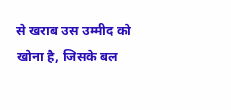से खराब उस उम्मीद को खोना है, जिसके बल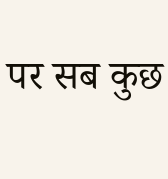पर सब कुछ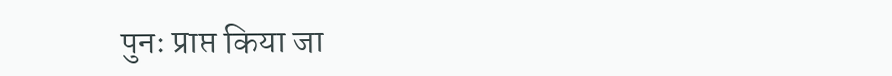पुनः प्राप्त किया जा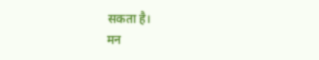सकता है।
मन